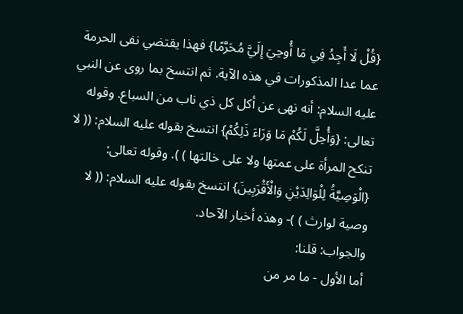{قُلْ لَا أَجِدُ فِي مَا أُوحِيَ إِلَيَّ مُحَرَّمًا} فهذا يقتضي نفى الحرمة عما عدا المذكورات في هذه الآية. ثم انتسخ بما روى عن النبي عليه السلام: أنه نهى عن أكل كل ذي ناب من السباع. وقوله تعالى: {وَأُحِلَّ لَكُمْ مَا وَرَاءَ ذَلِكُمْ} انتسخ بقوله عليه السلام: (( لا تنكح المرأة على عمتها ولا على خالتها ) ). وقوله تعالى: {الْوَصِيَّةُ لِلْوَالِدَيْنِ وَالْأَقْرَبِينَ} انتسخ بقوله عليه السلام: (( لا وصية لوارث ) )- وهذه أخبار الآحاد.
والجواب: قلنا:
أما الأول - ما مر من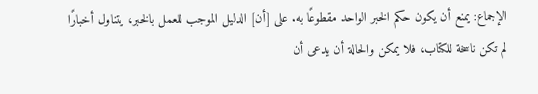الإجماع: يمنع أن يكون حكم الخبر الواحد مقطوعًا به. على [أن] الدليل الموجب للعمل بالخبر، يتناول أخبارًا لم تكن ناسخة للكتاب، فلا يمكن والحالة أن يدعى أن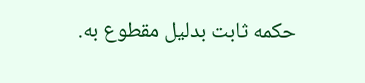حكمه ثابت بدليل مقطوع به.